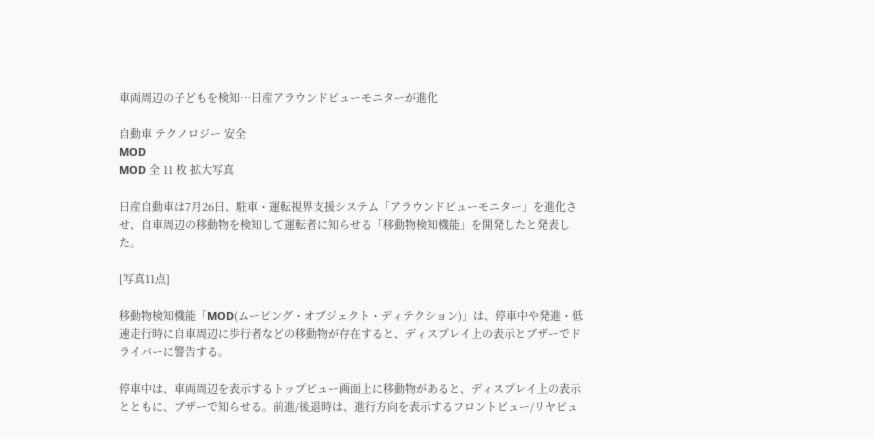車両周辺の子どもを検知…日産アラウンドビューモニターが進化

自動車 テクノロジー 安全
MOD
MOD 全 11 枚 拡大写真

日産自動車は7月26日、駐車・運転視界支援システム「アラウンドビューモニター」を進化させ、自車周辺の移動物を検知して運転者に知らせる「移動物検知機能」を開発したと発表した。

[写真11点]

移動物検知機能「MOD(ムービング・オブジェクト・ディテクション)」は、停車中や発進・低速走行時に自車周辺に歩行者などの移動物が存在すると、ディスプレイ上の表示とブザーでドライバーに警告する。

停車中は、車両周辺を表示するトップビュー画面上に移動物があると、ディスプレイ上の表示とともに、ブザーで知らせる。前進/後退時は、進行方向を表示するフロントビュー/リヤビュ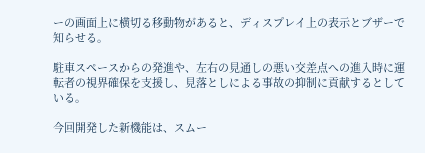ーの画面上に横切る移動物があると、ディスプレイ上の表示とブザーで知らせる。

駐車スペースからの発進や、左右の見通しの悪い交差点への進入時に運転者の視界確保を支援し、見落としによる事故の抑制に貢献するとしている。

今回開発した新機能は、スムー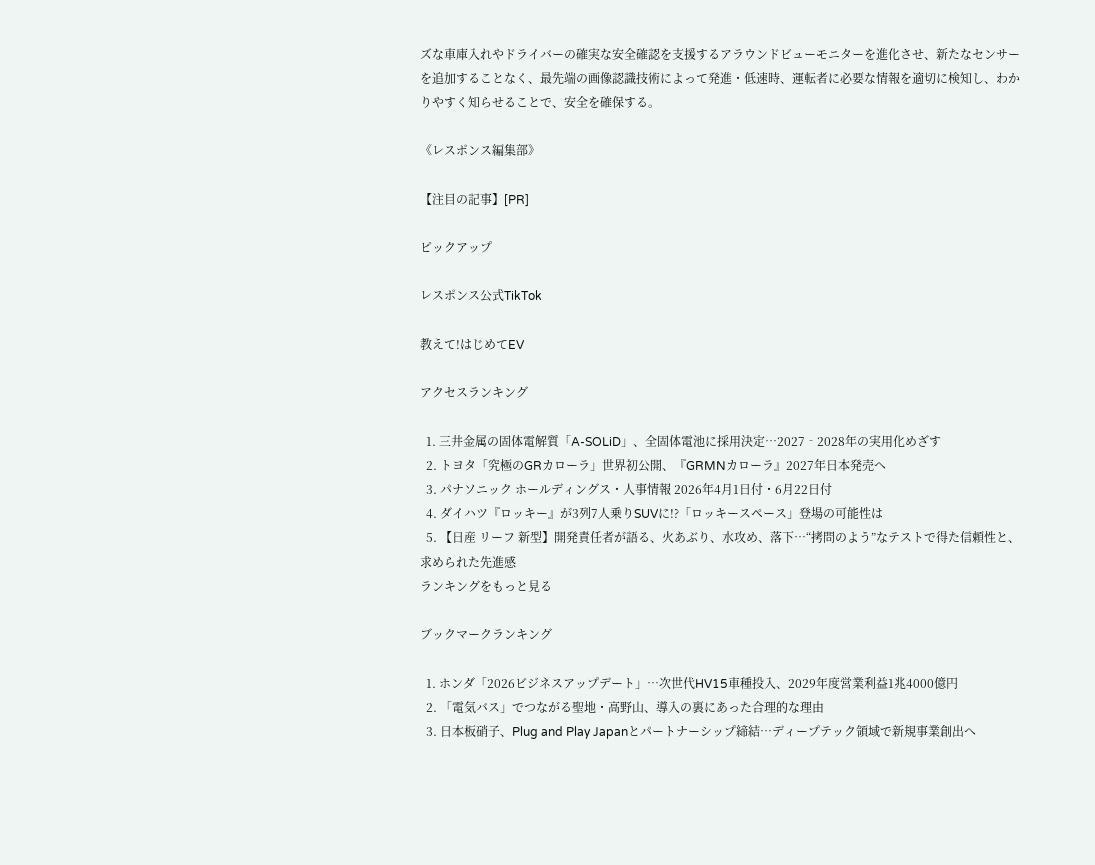ズな車庫入れやドライバーの確実な安全確認を支援するアラウンドビューモニターを進化させ、新たなセンサーを追加することなく、最先端の画像認識技術によって発進・低速時、運転者に必要な情報を適切に検知し、わかりやすく知らせることで、安全を確保する。

《レスポンス編集部》

【注目の記事】[PR]

ピックアップ

レスポンス公式TikTok

教えて!はじめてEV

アクセスランキング

  1. 三井金属の固体電解質「A-SOLiD」、全固体電池に採用決定…2027‐2028年の実用化めざす
  2. トヨタ「究極のGRカローラ」世界初公開、『GRMNカローラ』2027年日本発売へ
  3. パナソニック ホールディングス・人事情報 2026年4月1日付・6月22日付
  4. ダイハツ『ロッキー』が3列7人乗りSUVに!?「ロッキースペース」登場の可能性は
  5. 【日産 リーフ 新型】開発責任者が語る、火あぶり、水攻め、落下…“拷問のよう”なテストで得た信頼性と、求められた先進感
ランキングをもっと見る

ブックマークランキング

  1. ホンダ「2026ビジネスアップデート」…次世代HV15車種投入、2029年度営業利益1兆4000億円
  2. 「電気バス」でつながる聖地・高野山、導入の裏にあった合理的な理由
  3. 日本板硝子、Plug and Play Japanとパートナーシップ締結…ディープテック領域で新規事業創出へ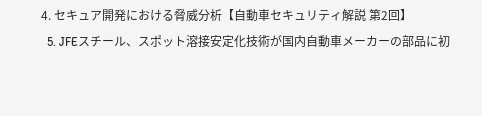4. セキュア開発における脅威分析【自動車セキュリティ解説 第2回】
  5. JFEスチール、スポット溶接安定化技術が国内自動車メーカーの部品に初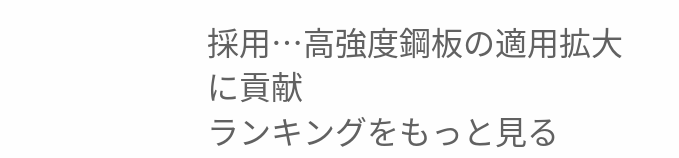採用…高強度鋼板の適用拡大に貢献
ランキングをもっと見る